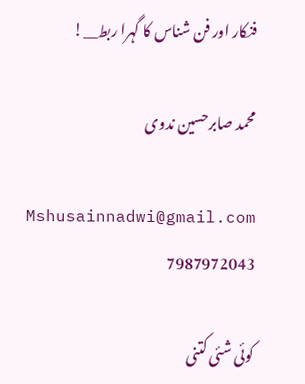فنکار اور فن شناس کا گہرا ربط__!

محمد صابرحسین ندوی

Mshusainnadwi@gmail.com
7987972043

کوئی شئی کتنی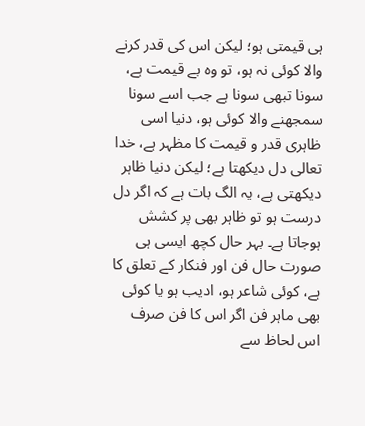ہی قیمتی ہو؛ لیکن اس کی قدر کرنے والا کوئی نہ ہو، تو وہ بے قیمت ہے، سونا تبھی سونا ہے جب اسے سونا سمجھنے والا کوئی ہو، دنیا اسی ظاہری قدر و قیمت کا مظہر ہے، خدا تعالی دل دیکھتا ہے؛ لیکن دنیا ظاہر دیکھتی ہے، یہ الگ بات ہے کہ اگر دل درست ہو تو ظاہر بھی پر کشش ہوجاتا ہے۔ بہر حال کچھ ایسی ہی صورت حال فن اور فنکار کے تعلق کا ہے، کوئی شاعر ہو، ادیب ہو یا کوئی بھی ماہر فن اگر اس کا فن صرف اس لحاظ سے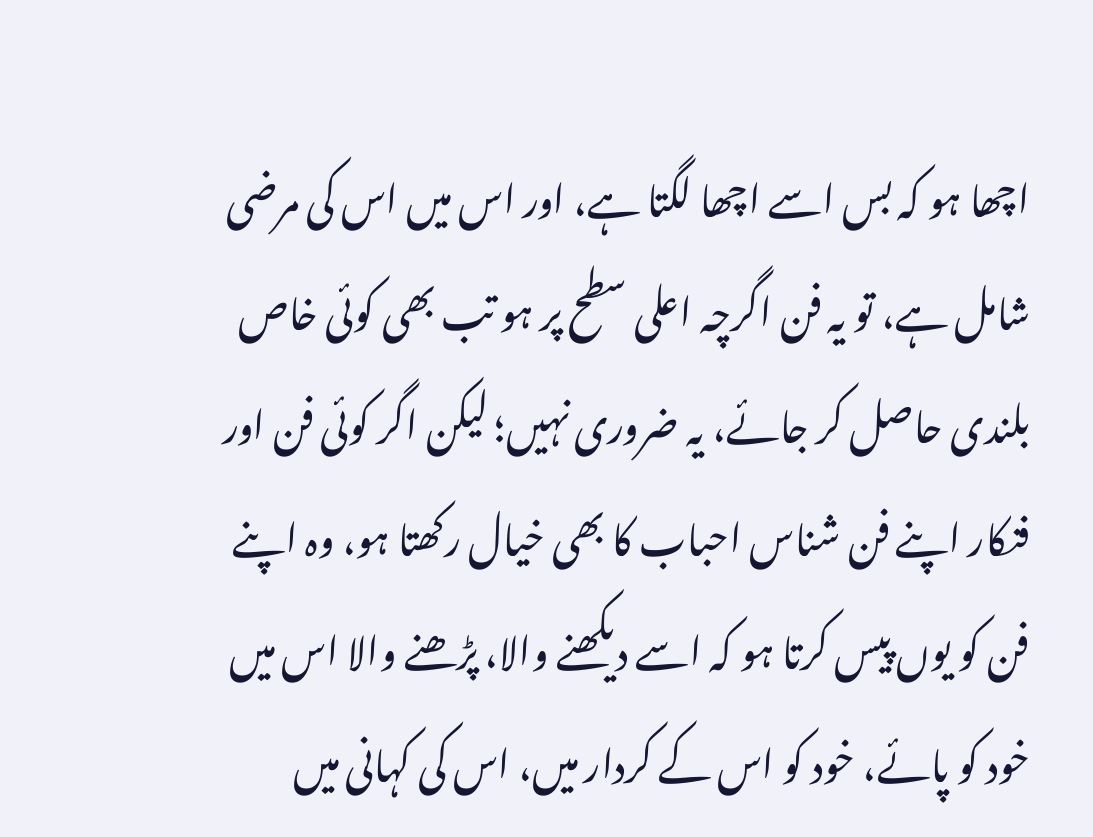اچھا ہو کہ بس اسے اچھا لگتا ہے، اور اس میں اس کی مرضی شامل ہے، تو یہ فن اگرچہ اعلی سطح پر ہو تب بھی کوئی خاص بلندی حاصل کر جائے، یہ ضروری نہیں؛ لیکن اگر کوئی فن اور فنکار اپنے فن شناس احباب کا بھی خیال رکھتا ہو، وہ اپنے فن کو یوں پیس کرتا ہو کہ اسے دیکھنے والا، پڑھنے والا اس میں خود کو پائے، خود کو اس کے کردار میں، اس کی کہانی میں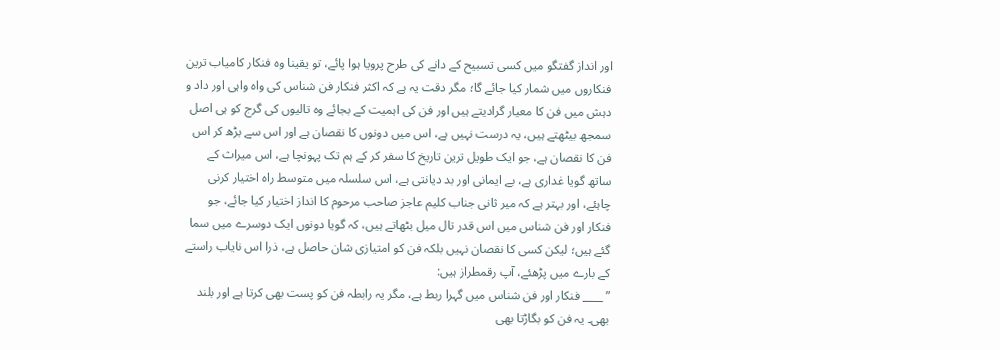اور انداز گفتگو میں کسی تسبیح کے دانے کی طرح پرویا ہوا پائے، تو یقینا وہ فنکار کامیاب ترین فنکاروں میں شمار کیا جائے گا؛ مگر دقت یہ ہے کہ اکثر فنکار فن شناس کی واہ واہی اور داد و دہش میں فن کا معیار گرادیتے ہیں اور فن کی اہمیت کے بجائے وہ تالیوں کی گرج کو ہی اصل سمجھ بیٹھتے ہیں، یہ درست نہیں ہے، اس میں دونوں کا نقصان ہے اور اس سے بڑھ کر اس فن کا نقصان ہے، جو ایک طویل ترین تاریخ کا سفر کر کے ہم تک پہونچا ہے، اس میراث کے ساتھ گویا غداری ہے، بے ایمانی اور بد دیانتی ہے، اس سلسلہ میں متوسط راہ اختیار کرنی چاہئے، اور بہتر ہے کہ میر ثانی جناب کلیم عاجز صاحب مرحوم کا انداز اختیار کیا جائے، جو فنکار اور فن شناس میں اس قدر تال میل بٹھاتے ہیں، کہ گویا دونوں ایک دوسرے میں سما گئے ہیں؛ لیکن کسی کا نقصان نہیں بلکہ فن کو امتیازی شان حاصل ہے، ذرا اس نایاب راستے کے بارے میں پڑھئے، آپ رقمطراز ہیں:
” ____ فنکار اور فن شناس میں گہرا ربط ہے، مگر یہ رابطہ فن کو پست بھی کرتا ہے اور بلند بھی۔ یہ فن کو بگاڑتا بھی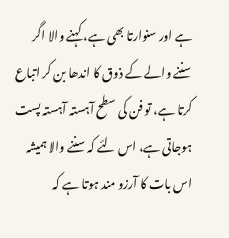ہے اور سنوارتا بھی ہے، کہنے والا اگر سننے والے کے ذوق کا اندھا بن کر اتباع کرتا ہے، تو فن کی سطح آہستہ آہستہ پست ہوجاتی ہے، اس لئے کہ سننے والا ہمیشہ اس بات کا آرزو مند ہوتا ہے کہ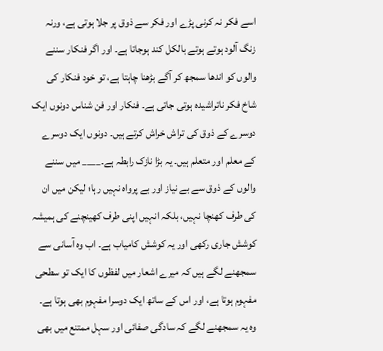اسے فکر نہ کرنی پڑے اور فکر سے ذوق پر جلا ہوتی ہے، ورنہ زنگ آلود ہوتے ہوتے بالکل کند ہوجاتا ہے۔ اور اگر فنکار سننے والوں کو اندھا سمجھ کر آگے بڑھنا چاہتا ہے، تو خود فنکار کی شاخ فکر ناتراشیدہ ہوتی جاتی ہے۔ فنکار اور فن شناس دونوں ایک دوسرے کے ذوق کی تراش خراش کرتے ہیں۔ دونوں ایک دوسرے کے معلم اور متعلم ہیں۔ یہ بڑا نازک رابطہ ہے۔____ میں سننے والوں کے ذوق سے بے نیاز اور بے پرواہ نہیں رہا؛ لیکن میں ان کی طرف کھنچا نہیں، بلکہ انہیں اپنی طرف کھینچنے کی ہمیشہ کوشش جاری رکھی اور یہ کوشش کامیاب ہے۔ اب وہ آسانی سے سمجھنے لگے ہیں کہ میرے اشعار میں لفظوں کا ایک تو سطحی مفہوم ہوتا ہے، اور اس کے ساتھ ایک دوسرا مفہوم بھی ہوتا ہے۔ وہ یہ سمجھنے لگے کہ سادگی صفائی اور سہل ممتنع میں بھی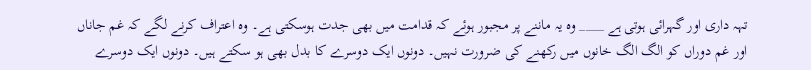تہہ داری اور گہرائی ہوتی ہے ____ وہ یہ ماننے پر مجبور ہوئے کہ قدامت میں بھی جدت ہوسکتی ہے۔ وہ اعتراف کرنے لگے کہ غم جاناں اور غم دوراں کو الگ الگ خانوں میں رکھنے کی ضرورت نہیں۔ دونوں ایک دوسرے کا بدل بھی ہو سکتے ہیں۔ دونوں ایک دوسرے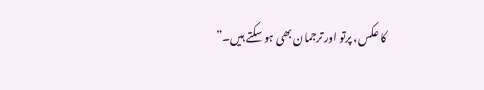کا عکس، پرتو اور ترجمان بھی ہو سکتے ہیں۔”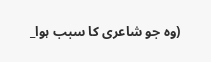(وہ جو شاعری کا سبب ہوا_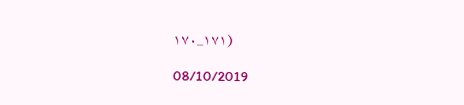۱۷۰_۱۷۱)

08/10/2019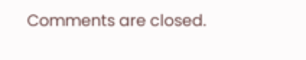Comments are closed.